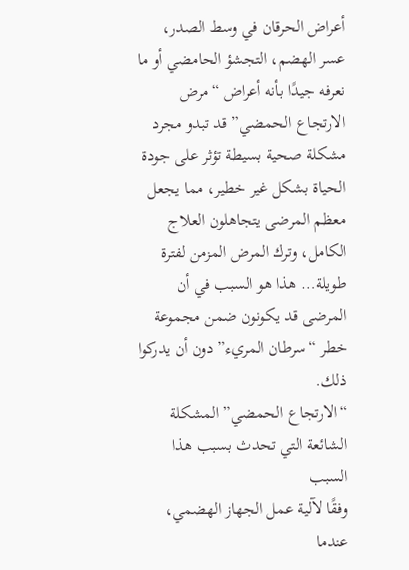أعراض الحرقان في وسط الصدر، عسر الهضم، التجشؤ الحامضي أو ما نعرفه جيدًا بأنه أعراض “مرض الارتجاع الحمضي” قد تبدو مجرد مشكلة صحية بسيطة تؤثر على جودة الحياة بشكل غير خطير، مما يجعل معظم المرضى يتجاهلون العلاج الكامل، وترك المرض المزمن لفترة طويلة… هذا هو السبب في أن المرضى قد يكونون ضمن مجموعة خطر “سرطان المريء” دون أن يدركوا ذلك.
“الارتجاع الحمضي” المشكلة الشائعة التي تحدث بسبب هذا السبب
وفقًا لآلية عمل الجهاز الهضمي، عندما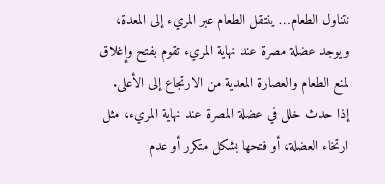نتناول الطعام… ينتقل الطعام عبر المريء إلى المعدة، ويوجد عضلة مصرة عند نهاية المريء تقوم بفتح وإغلاق لمنع الطعام والعصارة المعدية من الارتجاع إلى الأعلى.
إذا حدث خلل في عضلة المصرة عند نهاية المريء، مثل ارتخاء العضلة، أو فتحها بشكل متكرر أو عدم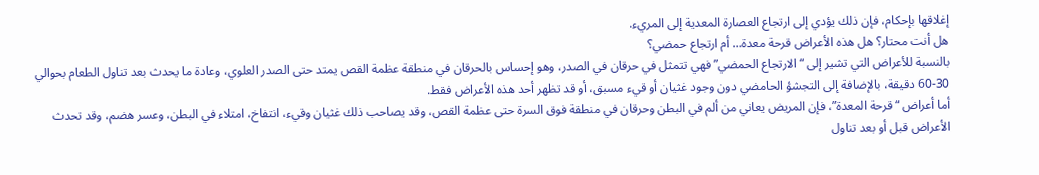إغلاقها بإحكام، فإن ذلك يؤدي إلى ارتجاع العصارة المعدية إلى المريء.
هل أنت محتار؟ هل هذه الأعراض قرحة معدة… أم ارتجاع حمضي؟
بالنسبة للأعراض التي تشير إلى “الارتجاع الحمضي” فهي تتمثل في حرقان في الصدر، وهو إحساس بالحرقان في منطقة عظمة القص يمتد حتى الصدر العلوي، وعادة ما يحدث بعد تناول الطعام بحوالي 30-60 دقيقة، بالإضافة إلى التجشؤ الحامضي دون وجود غثيان أو قيء مسبق، أو قد تظهر أحد هذه الأعراض فقط.
أما أعراض “قرحة المعدة”، فإن المريض يعاني من ألم في البطن وحرقان في منطقة فوق السرة حتى عظمة القص، وقد يصاحب ذلك غثيان وقيء، انتفاخ، امتلاء في البطن، وعسر هضم، وقد تحدث الأعراض قبل أو بعد تناول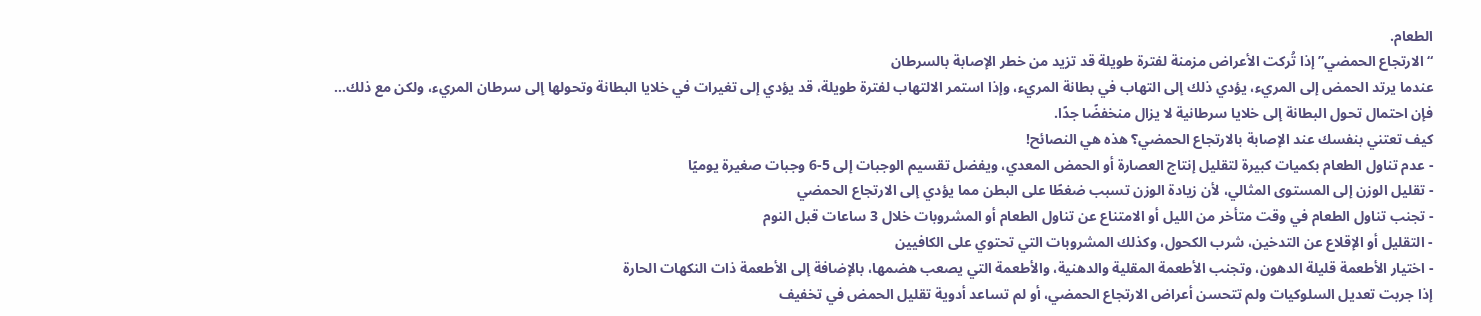الطعام.
“الارتجاع الحمضي” إذا تُركت الأعراض مزمنة لفترة طويلة قد تزيد من خطر الإصابة بالسرطان
عندما يرتد الحمض إلى المريء، يؤدي ذلك إلى التهاب في بطانة المريء، وإذا استمر الالتهاب لفترة طويلة، قد يؤدي إلى تغيرات في خلايا البطانة وتحولها إلى سرطان المريء، ولكن مع ذلك… فإن احتمال تحول البطانة إلى خلايا سرطانية لا يزال منخفضًا جدًا.
كيف تعتني بنفسك عند الإصابة بالارتجاع الحمضي؟ هذه هي النصائح!
- عدم تناول الطعام بكميات كبيرة لتقليل إنتاج العصارة أو الحمض المعدي، ويفضل تقسيم الوجبات إلى 5-6 وجبات صغيرة يوميًا
- تقليل الوزن إلى المستوى المثالي، لأن زيادة الوزن تسبب ضغطًا على البطن مما يؤدي إلى الارتجاع الحمضي
- تجنب تناول الطعام في وقت متأخر من الليل أو الامتناع عن تناول الطعام أو المشروبات خلال 3 ساعات قبل النوم
- التقليل أو الإقلاع عن التدخين، شرب الكحول، وكذلك المشروبات التي تحتوي على الكافيين
- اختيار الأطعمة قليلة الدهون، وتجنب الأطعمة المقلية والدهنية، والأطعمة التي يصعب هضمها، بالإضافة إلى الأطعمة ذات النكهات الحارة
إذا جربت تعديل السلوكيات ولم تتحسن أعراض الارتجاع الحمضي، أو لم تساعد أدوية تقليل الحمض في تخفيف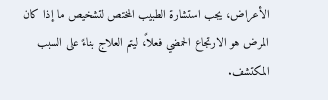الأعراض، يجب استشارة الطبيب المختص لتشخيص ما إذا كان المرض هو الارتجاع الحمضي فعلاً، ليتم العلاج بناءً على السبب المكتشف.